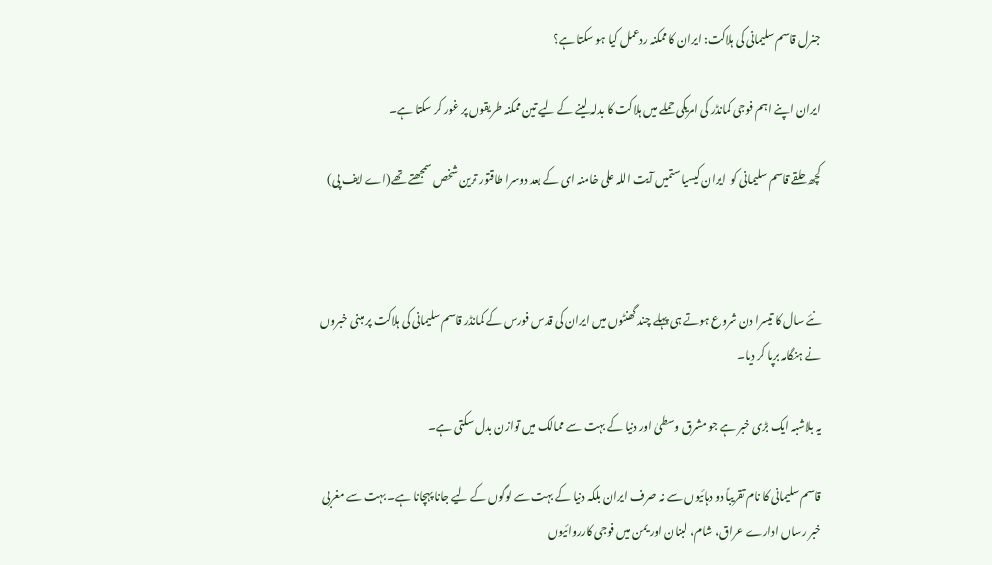جنرل قاسم سلیمانی کی ہلاکت: ایران کا ممکنہ ردعمل کیا ہو سکتا ہے؟

ایران اپنے اہم فوجی کمانڈر کی امریکی حملے میں ہلاکت کا بدلہ لینے کے لیے تین ممکنہ طریقوں پر غور کر سکتا ہے۔

کچھ حلقے قاسم سلیمانی کو  ایران کیسیاستمیں آیت اللہ علی خامنہ ای کے بعد دوسرا طاقتور ترین شخص سمجھتے تھے(اے ایف پی)



نئے سال کا تیسرا دن شروع ہوتے ہی پہلے چند گھنٹوں میں ایران کی قدس فورس کے کمانڈر قاسم سلیمانی کی ہلاکت پر مبنی خبروں نے ہنگامہ برپا کر دیا۔

یہ بلاشبہ ایک بڑی خبر ہے جو مشرق وسطیٰ اور دنیا کے بہت سے ممالک میں توازن بدل سکتی ہے۔

قاسم سلیمانی کا نام تقریباً دو دہائیوں سے نہ صرف ایران بلکہ دنیا کے بہت سے لوگوں کے لیے جانا پہچانا ہے۔ بہت سے مغربی خبر رساں ادارے عراق، شام، لبنان اور یمن میں فوجی کارروائیوں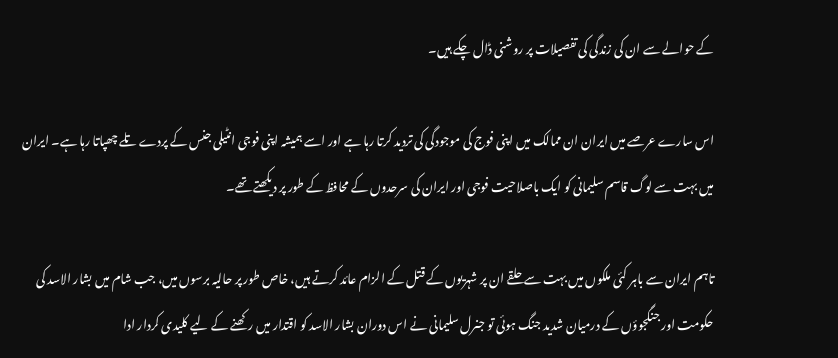کے حوالے سے ان کی زندگی کی تفصیلات پر روشنی ڈال چکے ہیں۔

اس سارے عرصے میں ایران ان ممالک میں اپنی فوج کی موجودگی کی تردید کرتا رہا ہے اور اسے ہمیشہ اپنی فوجی انٹیلی جنس کے پردے تلے چھپاتا رہا ہے۔ ایران میں بہت سے لوگ قاسم سلیمانی کو ایک باصلاحیت فوجی اور ایران کی سرحدوں کے محافظ کے طور پر دیکھتے تھے۔

تاہم ایران سے باہر کئی ملکوں میں بہت سے حلقے ان پر شہریوں کے قتل کے الزام عائد کرتے ہیں، خاص طور پر حالیہ برسوں میں، جب شام میں بشار الاسد کی حکومت اور جنگجوؤں کے درمیان شدید جنگ ہوئی تو جنرل سلیمانی نے اس دوران بشار الاسد کو اقتدار میں رکھنے کے لیے کلیدی کردار ادا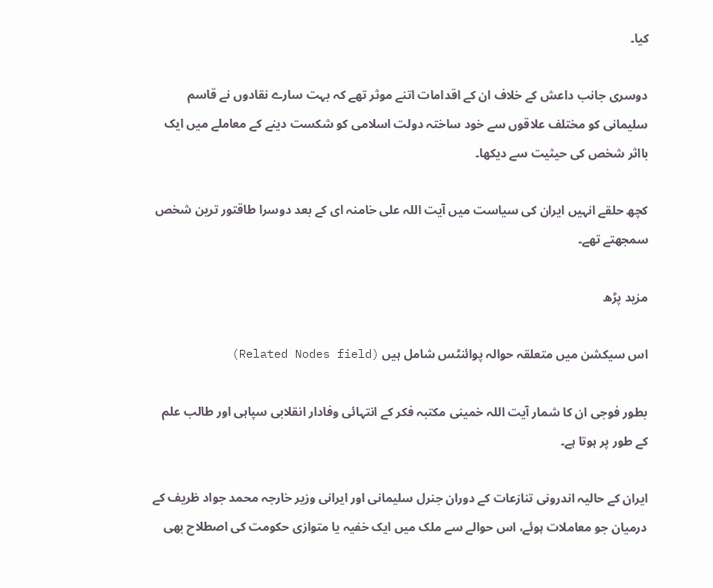کیا۔

دوسری جانب داعش کے خلاف ان کے اقدامات اتنے موثر تھے کہ بہت سارے نقادوں نے قاسم سلیمانی کو مختلف علاقوں سے خود ساختہ دولت اسلامی کو شکست دینے کے معاملے میں ایک بااثر شخص کی حیثیت سے دیکھا۔

کچھ حلقے انہیں ایران کی سیاست میں آیت اللہ علی خامنہ ای کے بعد دوسرا طاقتور ترین شخص سمجھتے تھے۔

مزید پڑھ

اس سیکشن میں متعلقہ حوالہ پوائنٹس شامل ہیں (Related Nodes field)

بطور فوجی ان کا شمار آیت اللہ خمینی مکتبہ فکر کے انتہائی وفادار انقلابی سپاہی اور طالب علم کے طور پر ہوتا ہے۔

ایران کے حالیہ اندرونی تنازعات کے دوران جنرل سلیمانی اور ایرانی وزیر خارجہ محمد جواد ظریف کے درمیان جو معاملات ہوئے، اس حوالے سے ملک میں ایک خفیہ یا متوازی حکومت کی اصطلاح بھی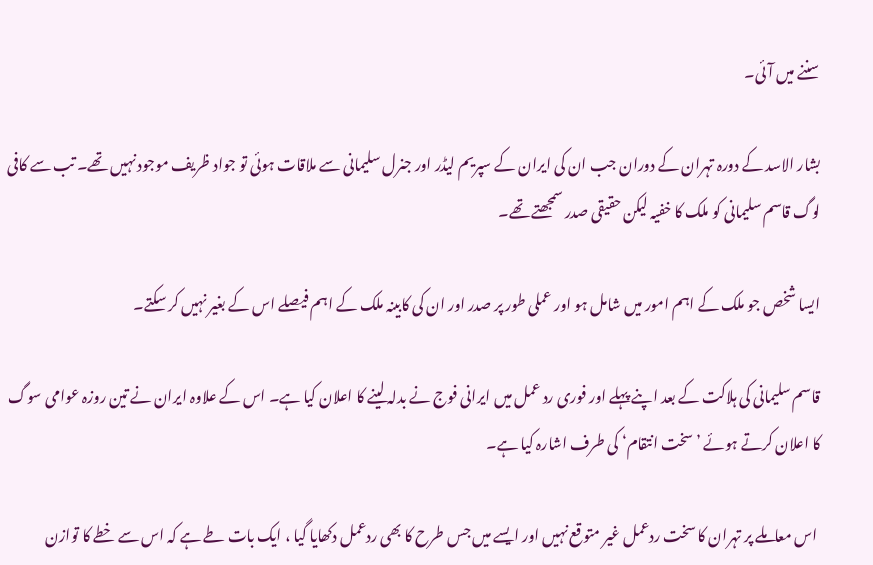سننے میں آئی۔

بشار الاسد کے دورہ تہران کے دوران جب ان کی ایران کے سپریم لیڈر اور جنرل سلیمانی سے ملاقات ہوئی تو جواد ظریف موجود نہیں تھے۔ تب سے کافی لوگ قاسم سلیمانی کو ملک کا خفیہ لیکن حقیقی صدر سمجھتے تھے۔

ایسا شخص جو ملک کے اہم امور میں شامل ہو اور عملی طور پر صدر اور ان کی کابینہ ملک کے اہم فیصلے اس کے بغیر نہیں کر سکتے۔

قاسم سلیمانی کی ہلاکت کے بعد اپنے پہلے اور فوری رد عمل میں ایرانی فوج نے بدلہ لینے کا اعلان کیا ہے۔ اس کے علاوہ ایران نے تین روزہ عوامی سوگ کا اعلان کرتے ہوئے ’سخت انتقام‘ کی طرف اشارہ کیا ہے۔

 اس معاملے پر تہران کا سخت ردعمل غیر متوقع نہیں اور ایسے میں جس طرح کا بھی ردعمل دکھایا گیا ، ایک بات طے ہے کہ اس سے خطے کا توازن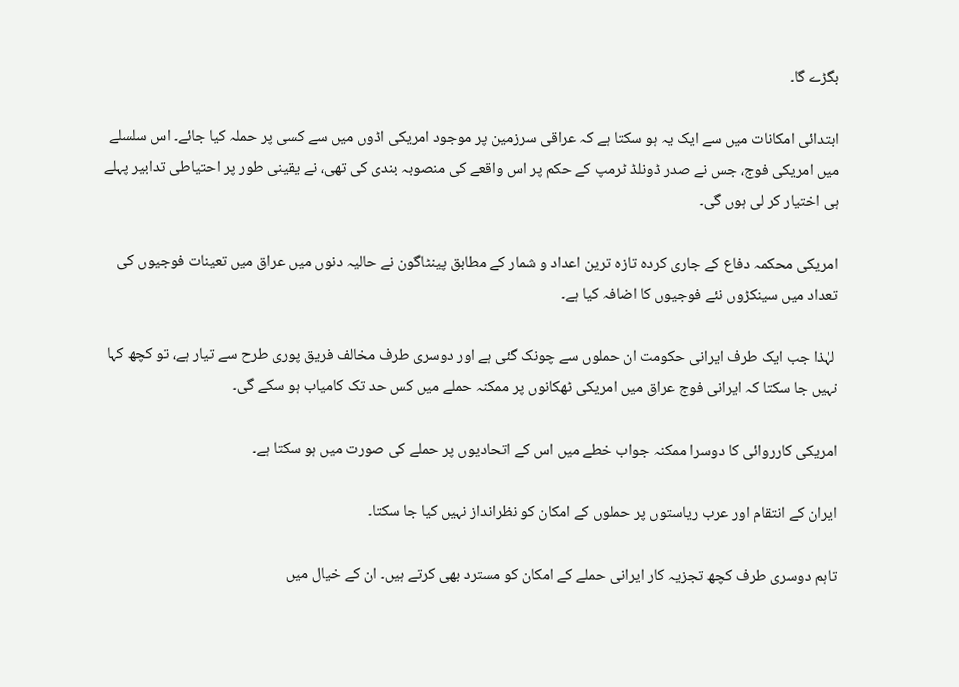بگڑے گا۔

ابتدائی امکانات میں سے ایک یہ ہو سکتا ہے کہ عراقی سرزمین پر موجود امریکی اڈوں میں سے کسی پر حملہ کیا جائے۔ اس سلسلے میں امریکی فوج، جس نے صدر ڈونلڈ ٹرمپ کے حکم پر اس واقعے کی منصوبہ بندی کی تھی، نے یقینی طور پر احتیاطی تدابیر پہلے ہی اختیار کر لی ہوں گی۔

امریکی محکمہ دفاع کے جاری کردہ تازہ ترین اعداد و شمار کے مطابق پینٹاگون نے حالیہ دنوں میں عراق میں تعینات فوجیوں کی تعداد میں سینکڑوں نئے فوجیوں کا اضافہ کیا ہے۔

 لہٰذا جب ایک طرف ایرانی حکومت ان حملوں سے چونک گئی ہے اور دوسری طرف مخالف فریق پوری طرح سے تیار ہے، تو کچھ کہا نہیں جا سکتا کہ ایرانی فوج عراق میں امریکی ٹھکانوں پر ممکنہ حملے میں کس حد تک کامیاب ہو سکے گی۔

امریکی کارروائی کا دوسرا ممکنہ جواب خطے میں اس کے اتحادیوں پر حملے کی صورت میں ہو سکتا ہے۔

ایران کے انتقام اور عرب ریاستوں پر حملوں کے امکان کو نظرانداز نہیں کیا جا سکتا۔

تاہم دوسری طرف کچھ تجزیہ کار ایرانی حملے کے امکان کو مسترد بھی کرتے ہیں۔ ان کے خیال میں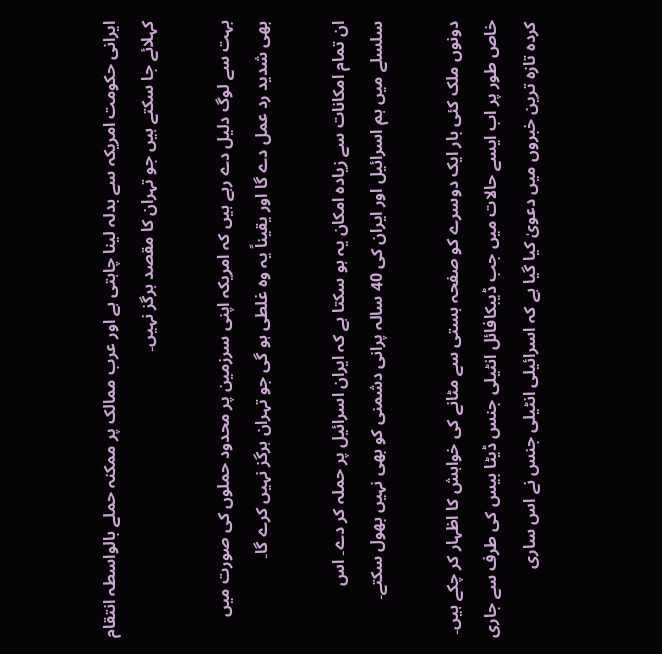ایرانی حکومت امریکہ سے بدلہ لینا چاہتی ہے اور عرب ممالک پر ممکنہ حملے بالواسطہ انتقام کہلائے جا سکتے ہیں جو تہران کا مقصد ہرگز نہیں۔

بہت سے لوگ دلیل دے رہے ہیں کہ امریکہ اپنی سرزمین پر محدود حملوں کی صورت میں بھی شدید رد عمل دے گا اور یقیناً یہ وہ غلطی ہو گی جو تہران ہرگز نہیں کرے گا۔

ان تمام امکانات سے زیادہ امکان یہ ہو سکتا ہے کہ ایران اسرائیل پر حملہ کر دے۔ اس سلسلے میں ہم اسرائیل اور ایران کی 40 سالہ پرانی دشمنی کو بھی نہیں بھول سکتے۔

دونوں ملک کئی بار ایک دوسرے کو صفحہ ہستی سے مٹانے کی خواہش کا اظہار کر چکے ہیں۔ خاص طور پر اب ایسے حالات میں جب ڈیبکافائل انٹیلی جنس ڈیٹا بیس کی طرف سے جاری کردہ تازہ ترین خبروں میں دعویٰ کیا گیا ہے کہ اسرائیلی انٹیلی جنس نے اس ساری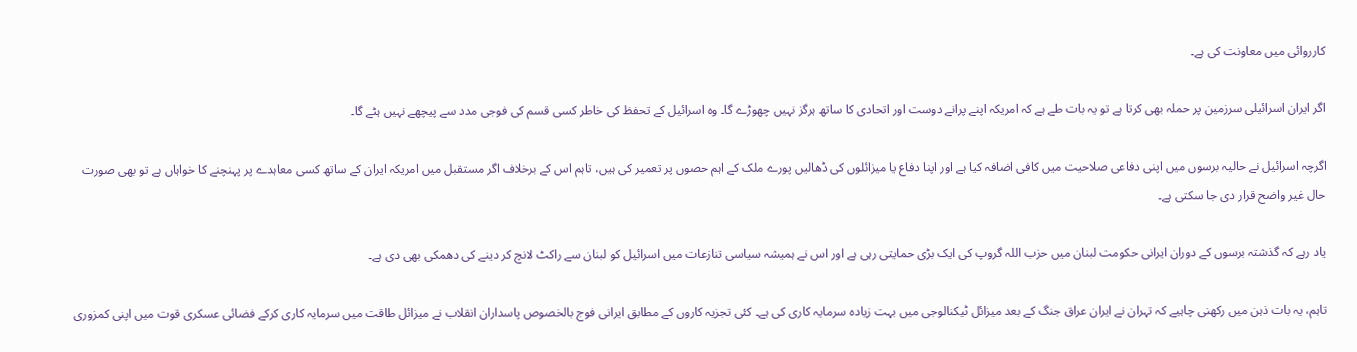کارروائی میں معاونت کی ہے۔

اگر ایران اسرائیلی سرزمین پر حملہ بھی کرتا ہے تو یہ بات طے ہے کہ امریکہ اپنے پرانے دوست اور اتحادی کا ساتھ ہرگز نہیں چھوڑے گا۔ وہ اسرائیل کے تحفظ کی خاطر کسی قسم کی فوجی مدد سے پیچھے نہیں ہٹے گا۔

اگرچہ اسرائیل نے حالیہ برسوں میں اپنی دفاعی صلاحیت میں کافی اضافہ کیا ہے اور اپنا دفاع یا میزائلوں کی ڈھالیں پورے ملک کے اہم حصوں پر تعمیر کی ہیں، تاہم اس کے برخلاف اگر مستقبل میں امریکہ ایران کے ساتھ کسی معاہدے پر پہنچنے کا خواہاں ہے تو بھی صورت حال غیر واضح قرار دی جا سکتی ہے۔

یاد رہے کہ گذشتہ برسوں کے دوران ایرانی حکومت لبنان میں حزب اللہ گروپ کی ایک بڑی حمایتی رہی ہے اور اس نے ہمیشہ سیاسی تنازعات میں اسرائیل کو لبنان سے راکٹ لانچ کر دینے کی دھمکی بھی دی ہے۔

تاہم، یہ بات ذہن میں رکھنی چاہیے کہ تہران نے ایران عراق جنگ کے بعد میزائل ٹیکنالوجی میں بہت زیادہ سرمایہ کاری کی ہے۔ کئی تجزیہ کاروں کے مطابق ایرانی فوج بالخصوص پاسداران انقلاب نے میزائل طاقت میں سرمایہ کاری کرکے فضائی عسکری قوت میں اپنی کمزوری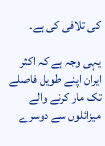کی تلافی کی ہے۔

یہی وجہ ہے کہ اکثر ایران اپنے طویل فاصلے تک مار کرنے والے میزائلوں سے دوسرے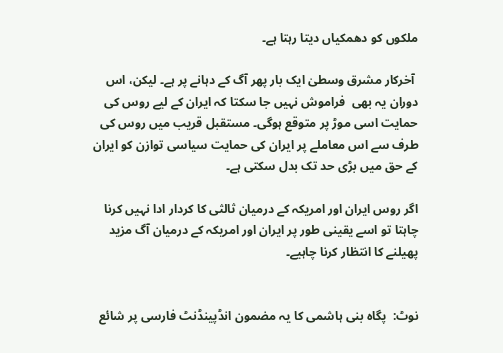ملکوں کو دھمکیاں دیتا رہتا ہے۔

 آخرکار مشرق وسطیٰ ایک بار پھر آگ کے دہانے پر ہے۔ لیکن، اس دوران یہ بھی  فراموش نہیں جا سکتا کہ ایران کے لیے روس کی حمایت اسی موڑ پر متوقع ہوگی۔ مستقبل قریب میں روس کی طرف سے اس معاملے پر ایران کی حمایت سیاسی توازن کو ایران کے حق میں بڑی حد تک بدل سکتی ہے۔

اگر روس ایران اور امریکہ کے درمیان ثالثی کا کردار ادا نہیں کرنا چاہتا تو اسے یقینی طور پر ایران اور امریکہ کے درمیان آگ مزید پھیلنے کا انتظار کرنا چاہیے۔


نوٹ:  پگاه بنی‌ ہاشمی کا یہ مضمون انڈپینڈنٹ فارسی پر شائع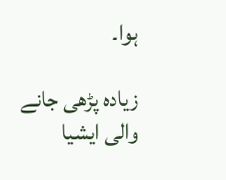ہوا۔

زیادہ پڑھی جانے والی ایشیا